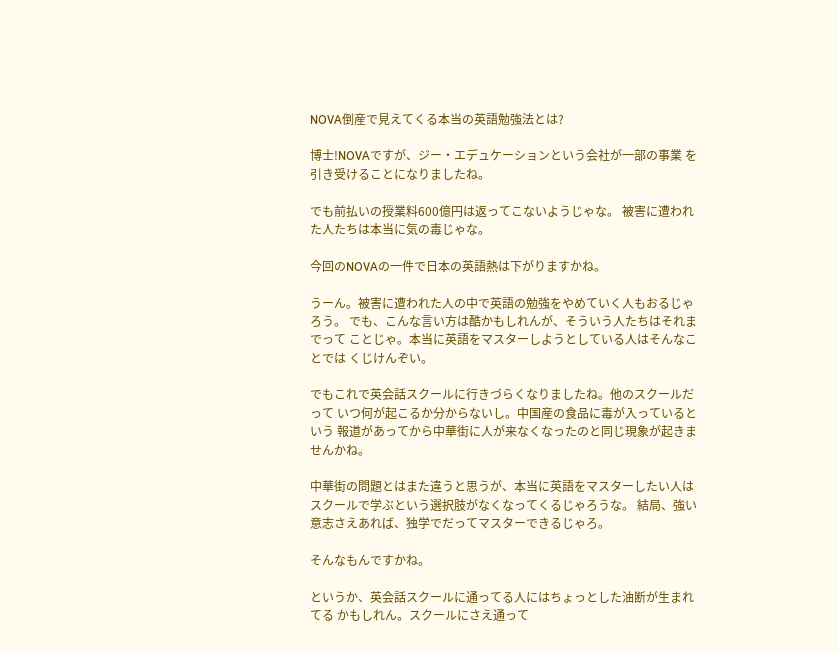NOVA倒産で見えてくる本当の英語勉強法とは?

博士!NOVAですが、ジー・エデュケーションという会社が一部の事業 を引き受けることになりましたね。

でも前払いの授業料600億円は返ってこないようじゃな。 被害に遭われた人たちは本当に気の毒じゃな。

今回のNOVAの一件で日本の英語熱は下がりますかね。

うーん。被害に遭われた人の中で英語の勉強をやめていく人もおるじゃろう。 でも、こんな言い方は酷かもしれんが、そういう人たちはそれまでって ことじゃ。本当に英語をマスターしようとしている人はそんなことでは くじけんぞい。

でもこれで英会話スクールに行きづらくなりましたね。他のスクールだって いつ何が起こるか分からないし。中国産の食品に毒が入っているという 報道があってから中華街に人が来なくなったのと同じ現象が起きませんかね。

中華街の問題とはまた違うと思うが、本当に英語をマスターしたい人は スクールで学ぶという選択肢がなくなってくるじゃろうな。 結局、強い意志さえあれば、独学でだってマスターできるじゃろ。

そんなもんですかね。

というか、英会話スクールに通ってる人にはちょっとした油断が生まれてる かもしれん。スクールにさえ通って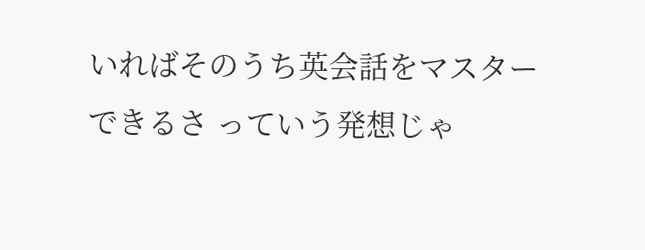いればそのうち英会話をマスターできるさ っていう発想じゃ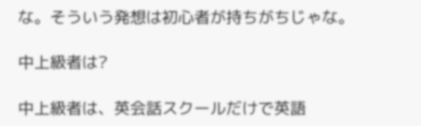な。そういう発想は初心者が持ちがちじゃな。

中上級者は?

中上級者は、英会話スクールだけで英語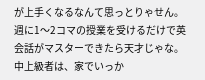が上手くなるなんて思っとりゃせん。 週に1〜2コマの授業を受けるだけで英会話がマスターできたら天才じゃな。 中上級者は、家でいっか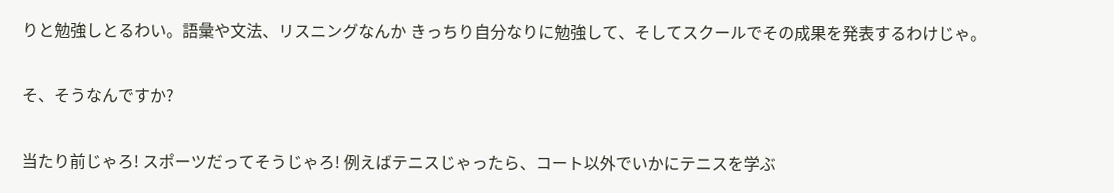りと勉強しとるわい。語彙や文法、リスニングなんか きっちり自分なりに勉強して、そしてスクールでその成果を発表するわけじゃ。

そ、そうなんですか?

当たり前じゃろ! スポーツだってそうじゃろ! 例えばテニスじゃったら、コート以外でいかにテニスを学ぶ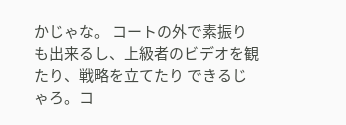かじゃな。 コートの外で素振りも出来るし、上級者のビデオを観たり、戦略を立てたり できるじゃろ。コ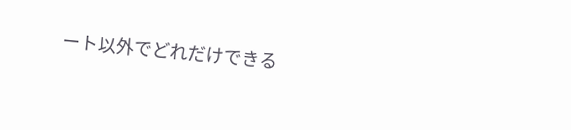ート以外でどれだけできる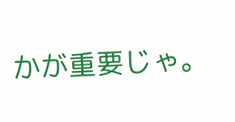かが重要じゃ。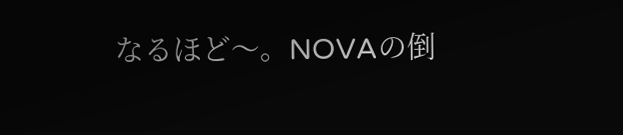なるほど〜。NOVAの倒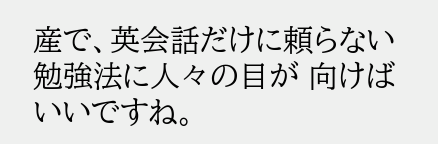産で、英会話だけに頼らない勉強法に人々の目が 向けばいいですね。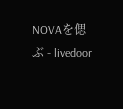NOVAを偲ぶ - livedoor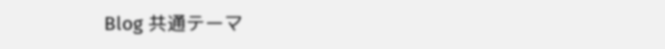Blog 共通テーマ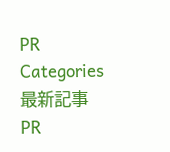PR
Categories
最新記事
PR